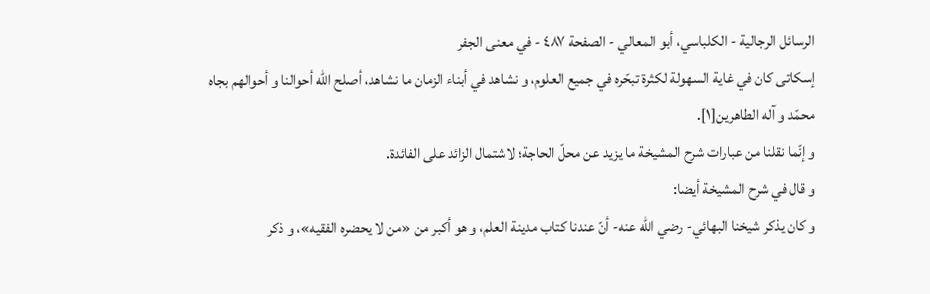الرسائل الرجالية - الكلباسي، أبو المعالي - الصفحة ٤٨٧ - في معنى الجفر
إسكاتى كان في غاية السهولة لكثرة تبحّره في جميع العلوم، و نشاهد في أبناء الزمان ما نشاهد، أصلح اللّه أحوالنا و أحوالهم بجاه محمّد و آله الطاهرين[١].
و إنّما نقلنا من عبارات شرح المشيخة ما يزيد عن محلّ الحاجة؛ لاشتمال الزائد على الفائدة.
و قال في شرح المشيخة أيضا:
و كان يذكر شيخنا البهائي- رضي اللّه عنه- أنّ عندنا كتاب مدينة العلم، و هو أكبر من «من لا يحضره الفقيه»، و ذكر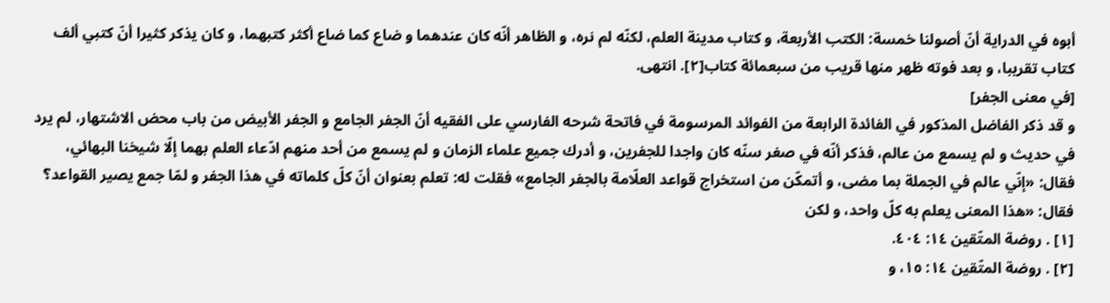أبوه في الدراية أنّ أصولنا خمسة: الكتب الأربعة، و كتاب مدينة العلم، لكنّه لم نره، و الظاهر أنّه كان عندهما و ضاع كما ضاع أكثر كتبهما، و كان يذكر كثيرا أنّ كتبي ألف كتاب تقريبا، و بعد فوته ظهر منها قريب من سبعمائة كتاب[٢]. انتهى.
[في معنى الجفر]
و قد ذكر الفاضل المذكور في الفائدة الرابعة من الفوائد المرسومة في فاتحة شرحه الفارسي على الفقيه أنّ الجفر الجامع و الجفر الأبيض من باب محض الاشتهار، لم يرد في حديث و لم يسمع من عالم، فذكر أنّه في صغر سنّه كان واجدا للجفرين، و أدرك جميع علماء الزمان و لم يسمع من أحد منهم ادّعاء العلم بهما إلّا شيخنا البهائي، فقال: «إنّي عالم في الجملة بما مضى، و أتمكّن من استخراج قواعد العلّامة بالجفر الجامع» فقلت له: تعلم بعنوان أنّ كلّ كلماته في هذا الجفر و لمّا جمع يصير القواعد؟ فقال: «هذا المعنى يعلم به كلّ واحد، و لكن
[١] . روضة المتّقين ١٤: ٤٠٤.
[٢] . روضة المتّقين ١٤: ١٥، و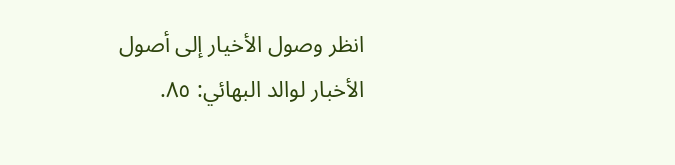انظر وصول الأخيار إلى أصول الأخبار لوالد البهائي: ٨٥.